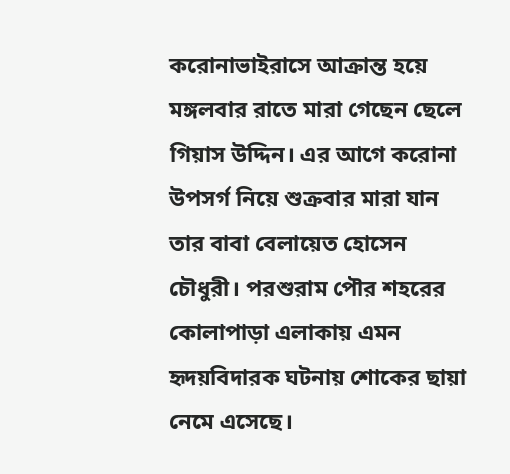করোনাভাইরাসে আক্রান্ত হয়ে মঙ্গলবার রাতে মারা গেছেন ছেলে গিয়াস উদ্দিন। এর আগে করোনা উপসর্গ নিয়ে শুক্রবার মারা যান তার বাবা বেলায়েত হোসেন চৌধুরী। পরশুরাম পৌর শহরের কোলাপাড়া এলাকায় এমন হৃদয়বিদারক ঘটনায় শোকের ছায়া নেমে এসেছে।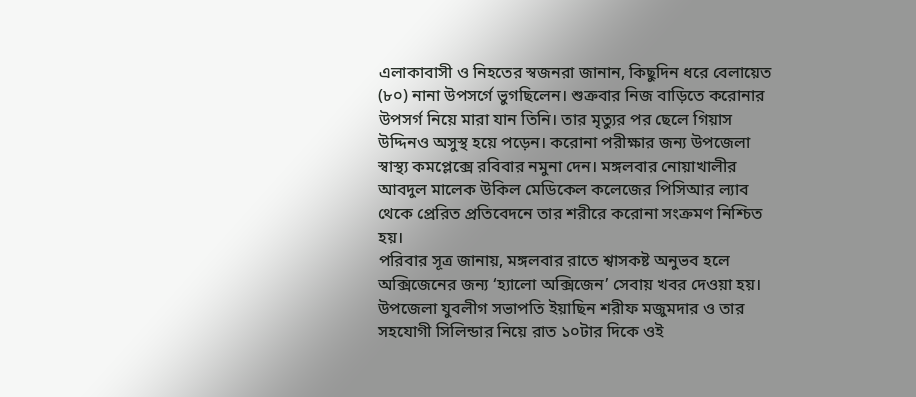এলাকাবাসী ও নিহতের স্বজনরা জানান, কিছুদিন ধরে বেলায়েত (৮০) নানা উপসর্গে ভুগছিলেন। শুক্রবার নিজ বাড়িতে করোনার উপসর্গ নিয়ে মারা যান তিনি। তার মৃত্যুর পর ছেলে গিয়াস উদ্দিনও অসুস্থ হয়ে পড়েন। করোনা পরীক্ষার জন্য উপজেলা স্বাস্থ্য কমপ্লেক্সে রবিবার নমুনা দেন। মঙ্গলবার নোয়াখালীর আবদুল মালেক উকিল মেডিকেল কলেজের পিসিআর ল্যাব থেকে প্রেরিত প্রতিবেদনে তার শরীরে করোনা সংক্রমণ নিশ্চিত হয়।
পরিবার সূত্র জানায়, মঙ্গলবার রাতে শ্বাসকষ্ট অনুভব হলে অক্সিজেনের জন্য ‘হ্যালো অক্সিজেন’ সেবায় খবর দেওয়া হয়। উপজেলা যুবলীগ সভাপতি ইয়াছিন শরীফ মজুমদার ও তার সহযোগী সিলিন্ডার নিয়ে রাত ১০টার দিকে ওই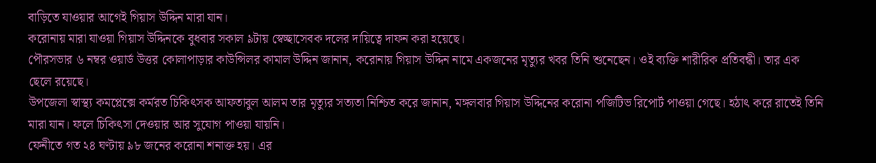বাড়িতে যাওয়ার আগেই গিয়াস উদ্দিন মারা যান।
করোনায় মারা যাওয়া গিয়াস উদ্দিনকে বুধবার সকাল ৯টায় স্বেচ্ছাসেবক দলের দায়িত্বে দাফন করা হয়েছে।
পৌরসভার ৬ নম্বর ওয়ার্ড উত্তর কোলাপাড়ার কাউন্সিলর কামাল উদ্দিন জানান, করোনায় গিয়াস উদ্দিন নামে একজনের মৃত্যুর খবর তিনি শুনেছেন। ওই ব্যক্তি শারীরিক প্রতিবন্ধী। তার এক ছেলে রয়েছে।
উপজেলা স্বাস্থ্য কমপ্লেক্সে কর্মরত চিকিৎসক আফতাবুল আলম তার মৃত্যুর সত্যতা নিশ্চিত করে জানান, মঙ্গলবার গিয়াস উদ্দিনের করোনা পজিটিভ রিপোর্ট পাওয়া গেছে। হঠাৎ করে রাতেই তিনি মারা যান। ফলে চিকিৎসা দেওয়ার আর সুযোগ পাওয়া যায়নি।
ফেনীতে গত ২৪ ঘণ্টায় ৯৮ জনের করোনা শনাক্ত হয়। এর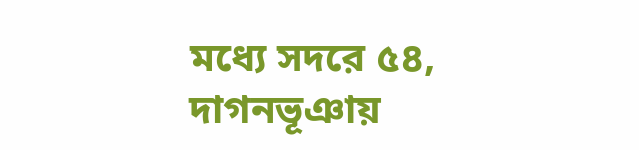মধ্যে সদরে ৫৪, দাগনভূঞায়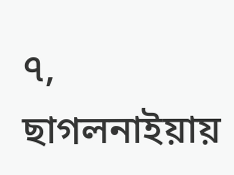৭, ছাগলনাইয়ায়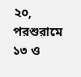২০, পরশুরামে ১৩ ও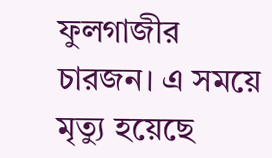ফুলগাজীর চারজন। এ সময়ে মৃত্যু হয়েছে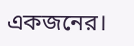একজনের।